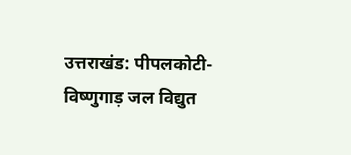उत्तराखंड: पीपलकोटी-विष्णुगाड़ जल विद्युत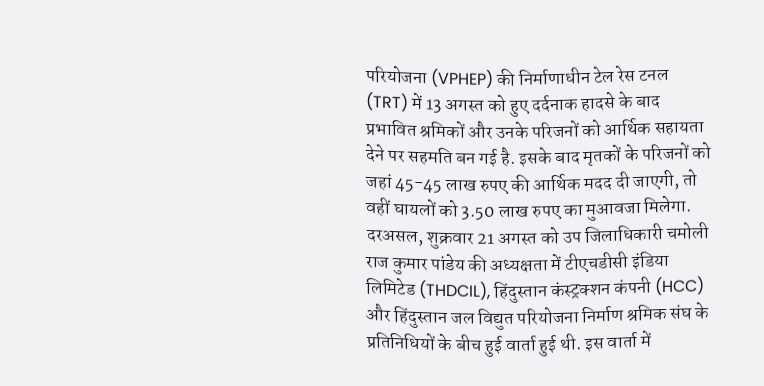परियोजना (VPHEP) की निर्माणाधीन टेल रेस टनल (TRT) में 13 अगस्त को हुए दर्दनाक हादसे के बाद प्रभावित श्रमिकों और उनके परिजनों को आर्थिक सहायता देने पर सहमति बन गई है. इसके बाद मृतकों के परिजनों को जहां 45-45 लाख रुपए की आर्थिक मदद दी जाएगी, तो वहीं घायलों को 3.50 लाख रुपए का मुआवजा मिलेगा.
दरअसल, शुक्रवार 21 अगस्त को उप जिलाधिकारी चमोली राज कुमार पांडेय की अध्यक्षता में टीएचडीसी इंडिया लिमिटेड (THDCIL), हिंदुस्तान कंस्ट्रक्शन कंपनी (HCC) और हिंदुस्तान जल विद्युत परियोजना निर्माण श्रमिक संघ के प्रतिनिधियों के बीच हुई वार्ता हुई थी. इस वार्ता में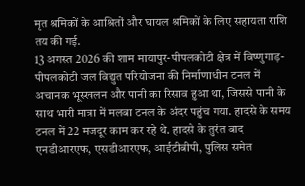मृत श्रमिकों के आश्रितों और घायल श्रमिकों के लिए सहायता राशि तय की गई.
13 अगस्त 2026 की शाम मायापुर-पीपलकोटी क्षेत्र में विष्णुगाड़-पीपलकोटी जल विद्युत परियोजना की निर्माणाधीन टनल में अचानक भूस्खलन और पानी का रिसाव हुआ था, जिससे पानी के साथ भारी मात्रा में मलबा टनल के अंदर पहुंच गया. हादसे के समय टनल में 22 मजदूर काम कर रहे थे. हादसे के तुरंत बाद एनडीआरएफ, एसडीआरएफ, आईटीबीपी, पुलिस समेत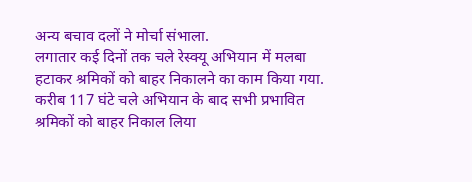अन्य बचाव दलों ने मोर्चा संभाला.
लगातार कई दिनों तक चले रेस्क्यू अभियान में मलबा हटाकर श्रमिकों को बाहर निकालने का काम किया गया. करीब 117 घंटे चले अभियान के बाद सभी प्रभावित श्रमिकों को बाहर निकाल लिया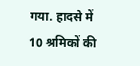गया. हादसे में 10 श्रमिकों की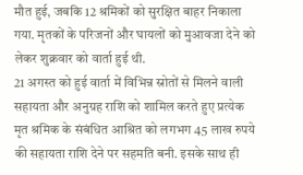मौत हुई, जबकि 12 श्रमिकों को सुरक्षित बाहर निकाला गया. मृतकों के परिजनों और घायलों को मुआवजा देने को लेकर शुक्रवार को वार्ता हुई थी.
21 अगस्त को हुई वार्ता में विभिन्न स्रोतों से मिलने वाली सहायता और अनुग्रह राशि को शामिल करते हुए प्रत्येक मृत श्रमिक के संबंधित आश्रित को लगभग 45 लाख रुपये की सहायता राशि देने पर सहमति बनी. इसके साथ ही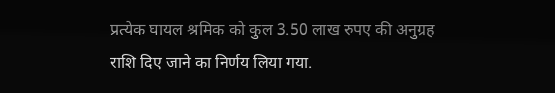प्रत्येक घायल श्रमिक को कुल 3.50 लाख रुपए की अनुग्रह राशि दिए जाने का निर्णय लिया गया.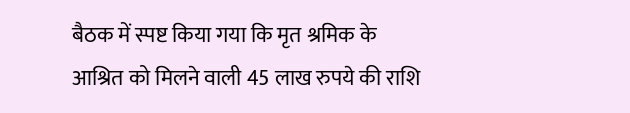बैठक में स्पष्ट किया गया कि मृत श्रमिक के आश्रित को मिलने वाली 45 लाख रुपये की राशि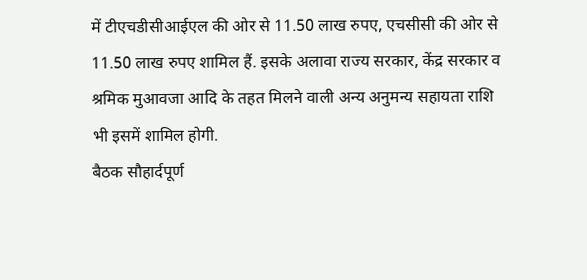में टीएचडीसीआईएल की ओर से 11.50 लाख रुपए, एचसीसी की ओर से 11.50 लाख रुपए शामिल हैं. इसके अलावा राज्य सरकार, केंद्र सरकार व श्रमिक मुआवजा आदि के तहत मिलने वाली अन्य अनुमन्य सहायता राशि भी इसमें शामिल होगी.
बैठक सौहार्दपूर्ण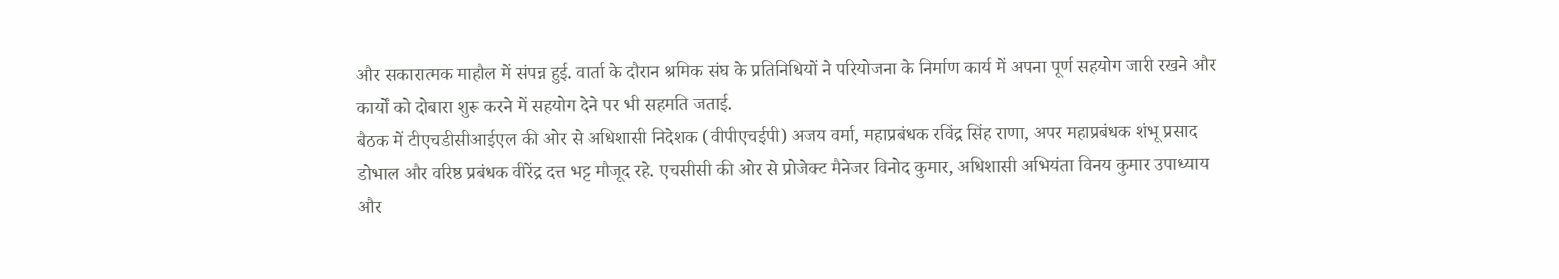और सकारात्मक माहौल में संपन्न हुई. वार्ता के दौरान श्रमिक संघ के प्रतिनिधियों ने परियोजना के निर्माण कार्य में अपना पूर्ण सहयोग जारी रखने और कार्यों को दोबारा शुरू करने में सहयोग देने पर भी सहमति जताई.
बैठक में टीएचडीसीआईएल की ओर से अधिशासी निदेशक (वीपीएचईपी) अजय वर्मा, महाप्रबंधक रविंद्र सिंह राणा, अपर महाप्रबंधक शंभू प्रसाद डोभाल और वरिष्ठ प्रबंधक वीरेंद्र दत्त भट्ट मौजूद रहे. एचसीसी की ओर से प्रोजेक्ट मैनेजर विनोद कुमार, अधिशासी अभियंता विनय कुमार उपाध्याय और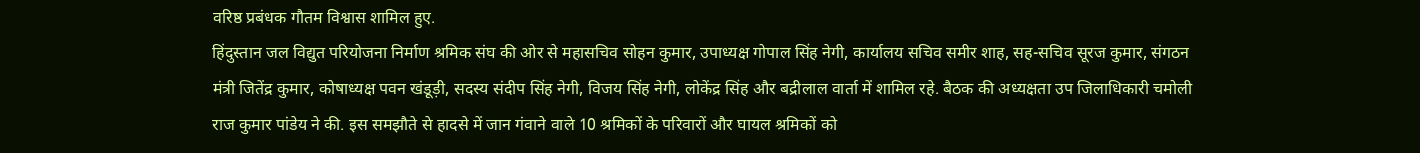वरिष्ठ प्रबंधक गौतम विश्वास शामिल हुए.
हिंदुस्तान जल विद्युत परियोजना निर्माण श्रमिक संघ की ओर से महासचिव सोहन कुमार, उपाध्यक्ष गोपाल सिंह नेगी, कार्यालय सचिव समीर शाह, सह-सचिव सूरज कुमार, संगठन मंत्री जितेंद्र कुमार, कोषाध्यक्ष पवन खंडूड़ी, सदस्य संदीप सिंह नेगी, विजय सिंह नेगी, लोकेंद्र सिंह और बद्रीलाल वार्ता में शामिल रहे. बैठक की अध्यक्षता उप जिलाधिकारी चमोली राज कुमार पांडेय ने की. इस समझौते से हादसे में जान गंवाने वाले 10 श्रमिकों के परिवारों और घायल श्रमिकों को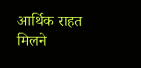आर्थिक राहत मिलने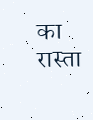का रास्ता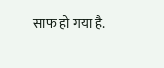साफ हो गया है.